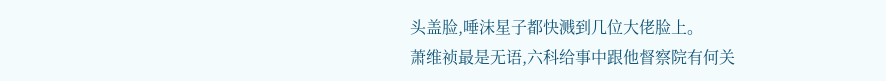头盖脸,唾沫星子都快溅到几位大佬脸上。
萧维祯最是无语,六科给事中跟他督察院有何关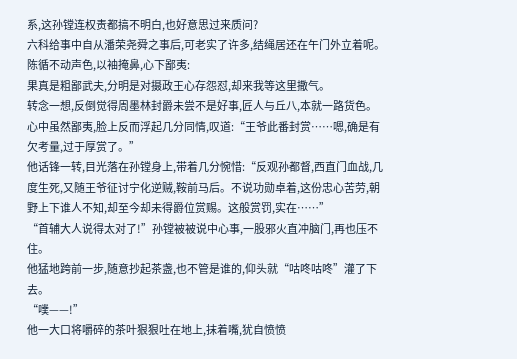系,这孙镗连权责都搞不明白,也好意思过来质问?
六科给事中自从潘荣尧舜之事后,可老实了许多,结绳居还在午门外立着呢。
陈循不动声色,以袖掩鼻,心下鄙夷:
果真是粗鄙武夫,分明是对摄政王心存怨怼,却来我等这里撒气。
转念一想,反倒觉得周墨林封爵未尝不是好事,匠人与丘八,本就一路货色。
心中虽然鄙夷,脸上反而浮起几分同情,叹道:“王爷此番封赏……嗯,确是有欠考量,过于厚赏了。”
他话锋一转,目光落在孙镗身上,带着几分惋惜:“反观孙都督,西直门血战,几度生死,又随王爷征讨宁化逆贼,鞍前马后。不说功勋卓着,这份忠心苦劳,朝野上下谁人不知,却至今却未得爵位赏赐。这般赏罚,实在……”
“首辅大人说得太对了!”孙镗被被说中心事,一股邪火直冲脑门,再也压不住。
他猛地跨前一步,随意抄起茶盏,也不管是谁的,仰头就“咕咚咕咚”灌了下去。
“噗——!”
他一大口将嚼碎的茶叶狠狠吐在地上,抹着嘴,犹自愤愤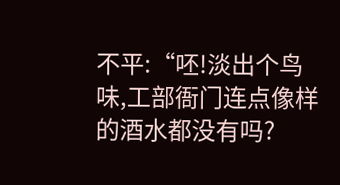不平:“呸!淡出个鸟味,工部衙门连点像样的酒水都没有吗?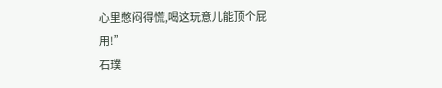心里憋闷得慌,喝这玩意儿能顶个屁用!”
石璞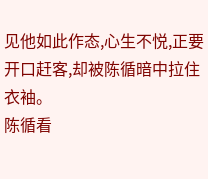见他如此作态,心生不悦,正要开口赶客,却被陈循暗中拉住衣袖。
陈循看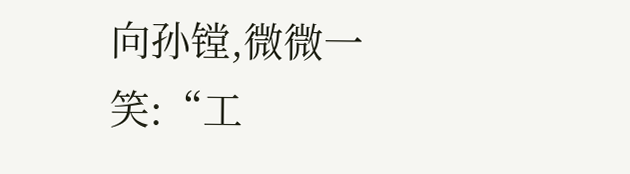向孙镗,微微一笑:“工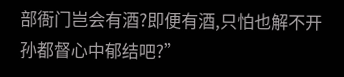部衙门岂会有酒?即便有酒,只怕也解不开孙都督心中郁结吧?”